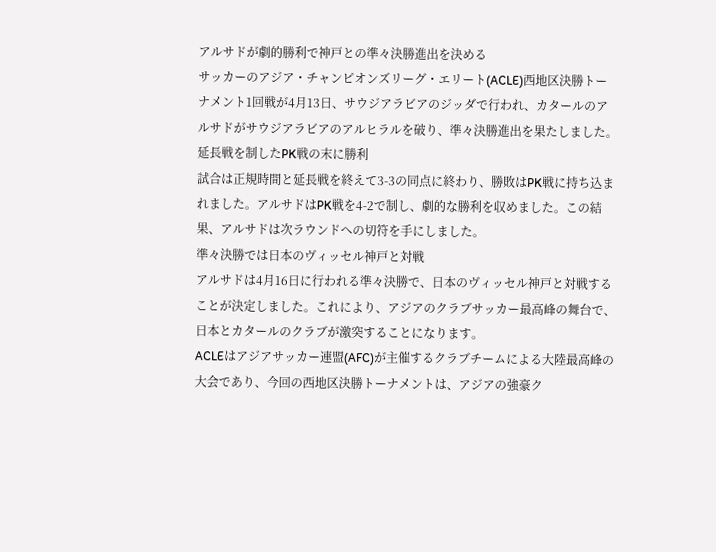アルサドが劇的勝利で神戸との準々決勝進出を決める
サッカーのアジア・チャンピオンズリーグ・エリート(ACLE)西地区決勝トーナメント1回戦が4月13日、サウジアラビアのジッダで行われ、カタールのアルサドがサウジアラビアのアルヒラルを破り、準々決勝進出を果たしました。
延長戦を制したPK戦の末に勝利
試合は正規時間と延長戦を終えて3-3の同点に終わり、勝敗はPK戦に持ち込まれました。アルサドはPK戦を4-2で制し、劇的な勝利を収めました。この結果、アルサドは次ラウンドへの切符を手にしました。
準々決勝では日本のヴィッセル神戸と対戦
アルサドは4月16日に行われる準々決勝で、日本のヴィッセル神戸と対戦することが決定しました。これにより、アジアのクラブサッカー最高峰の舞台で、日本とカタールのクラブが激突することになります。
ACLEはアジアサッカー連盟(AFC)が主催するクラブチームによる大陸最高峰の大会であり、今回の西地区決勝トーナメントは、アジアの強豪ク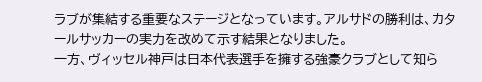ラブが集結する重要なステージとなっています。アルサドの勝利は、カタールサッカーの実力を改めて示す結果となりました。
一方、ヴィッセル神戸は日本代表選手を擁する強豪クラブとして知ら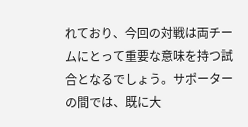れており、今回の対戦は両チームにとって重要な意味を持つ試合となるでしょう。サポーターの間では、既に大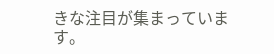きな注目が集まっています。